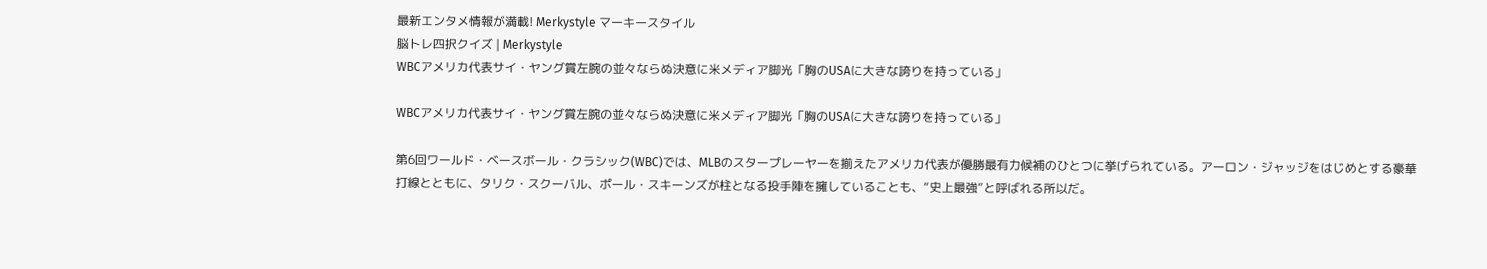最新エンタメ情報が満載! Merkystyle マーキースタイル
脳トレ四択クイズ | Merkystyle
WBCアメリカ代表サイ・ヤング賞左腕の並々ならぬ決意に米メディア脚光「胸のUSAに大きな誇りを持っている」

WBCアメリカ代表サイ・ヤング賞左腕の並々ならぬ決意に米メディア脚光「胸のUSAに大きな誇りを持っている」

第6回ワールド・ベースボール・クラシック(WBC)では、MLBのスタープレーヤーを揃えたアメリカ代表が優勝最有力候補のひとつに挙げられている。アーロン・ジャッジをはじめとする豪華打線とともに、タリク・スクーバル、ポール・スキーンズが柱となる投手陣を擁していることも、“史上最強”と呼ばれる所以だ。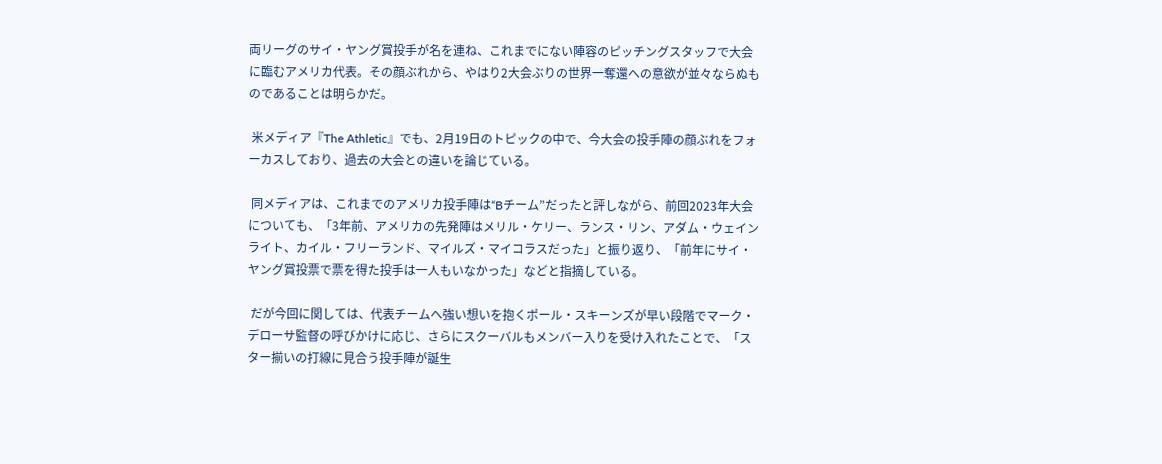両リーグのサイ・ヤング賞投手が名を連ね、これまでにない陣容のピッチングスタッフで大会に臨むアメリカ代表。その顔ぶれから、やはり2大会ぶりの世界一奪還への意欲が並々ならぬものであることは明らかだ。

 米メディア『The Athletic』でも、2月19日のトピックの中で、今大会の投手陣の顔ぶれをフォーカスしており、過去の大会との違いを論じている。

 同メディアは、これまでのアメリカ投手陣は“Bチーム”だったと評しながら、前回2023年大会についても、「3年前、アメリカの先発陣はメリル・ケリー、ランス・リン、アダム・ウェインライト、カイル・フリーランド、マイルズ・マイコラスだった」と振り返り、「前年にサイ・ヤング賞投票で票を得た投手は一人もいなかった」などと指摘している。

 だが今回に関しては、代表チームへ強い想いを抱くポール・スキーンズが早い段階でマーク・デローサ監督の呼びかけに応じ、さらにスクーバルもメンバー入りを受け入れたことで、「スター揃いの打線に見合う投手陣が誕生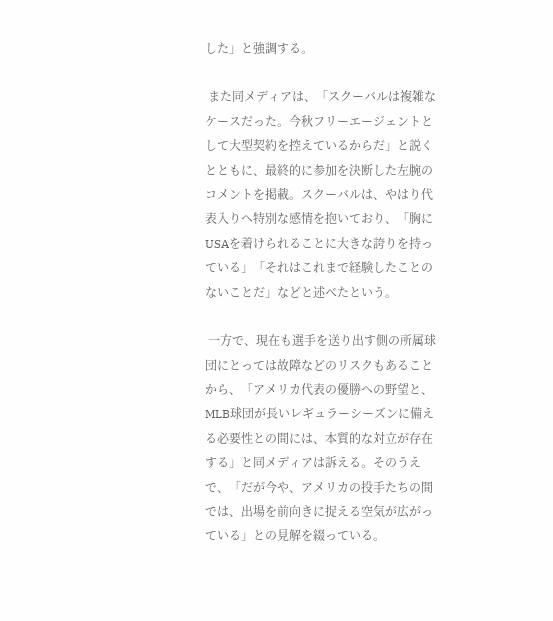した」と強調する。

 また同メディアは、「スクーバルは複雑なケースだった。今秋フリーエージェントとして大型契約を控えているからだ」と説くとともに、最終的に参加を決断した左腕のコメントを掲載。スクーバルは、やはり代表入りへ特別な感情を抱いており、「胸にUSAを着けられることに大きな誇りを持っている」「それはこれまで経験したことのないことだ」などと述べたという。

 一方で、現在も選手を送り出す側の所属球団にとっては故障などのリスクもあることから、「アメリカ代表の優勝への野望と、MLB球団が長いレギュラーシーズンに備える必要性との間には、本質的な対立が存在する」と同メディアは訴える。そのうえで、「だが今や、アメリカの投手たちの間では、出場を前向きに捉える空気が広がっている」との見解を綴っている。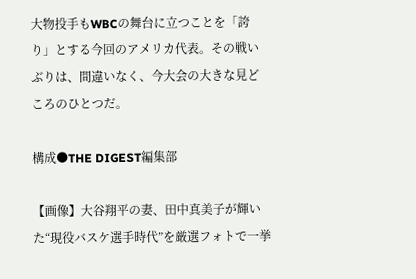大物投手もWBCの舞台に立つことを「誇り」とする今回のアメリカ代表。その戦いぶりは、間違いなく、今大会の大きな見どころのひとつだ。

構成●THE DIGEST編集部

【画像】大谷翔平の妻、田中真美子が輝いた“現役バスケ選手時代”を厳選フォトで一挙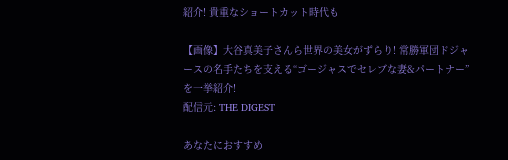紹介! 貴重なショートカット時代も

【画像】大谷真美子さんら世界の美女がずらり! 常勝軍団ドジャースの名手たちを支える“ゴージャスでセレブな妻&パートナー”を一挙紹介!
配信元: THE DIGEST

あなたにおすすめ